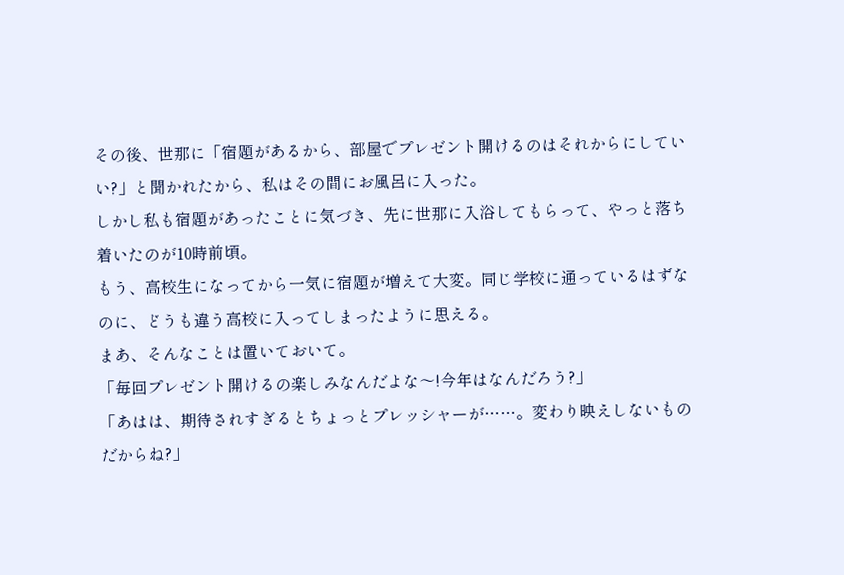その後、世那に「宿題があるから、部屋でプレゼント開けるのはそれからにしていい?」と聞かれたから、私はその間にお風呂に入った。
しかし私も宿題があったことに気づき、先に世那に入浴してもらって、やっと落ち着いたのが10時前頃。
もう、高校生になってから一気に宿題が増えて大変。同じ学校に通っているはずなのに、どうも違う高校に入ってしまったように思える。
まあ、そんなことは置いておいて。
「毎回プレゼント開けるの楽しみなんだよな〜!今年はなんだろう?」
「あはは、期待されすぎるとちょっとプレッシャーが……。変わり映えしないものだからね?」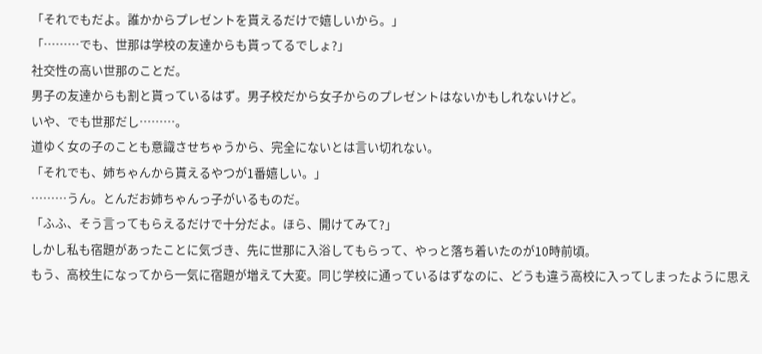「それでもだよ。誰かからプレゼントを貰えるだけで嬉しいから。」
「………でも、世那は学校の友達からも貰ってるでしょ?」
社交性の高い世那のことだ。
男子の友達からも割と貰っているはず。男子校だから女子からのプレゼントはないかもしれないけど。
いや、でも世那だし………。
道ゆく女の子のことも意識させちゃうから、完全にないとは言い切れない。
「それでも、姉ちゃんから貰えるやつが1番嬉しい。」
………うん。とんだお姉ちゃんっ子がいるものだ。
「ふふ、そう言ってもらえるだけで十分だよ。ほら、開けてみて?」
しかし私も宿題があったことに気づき、先に世那に入浴してもらって、やっと落ち着いたのが10時前頃。
もう、高校生になってから一気に宿題が増えて大変。同じ学校に通っているはずなのに、どうも違う高校に入ってしまったように思え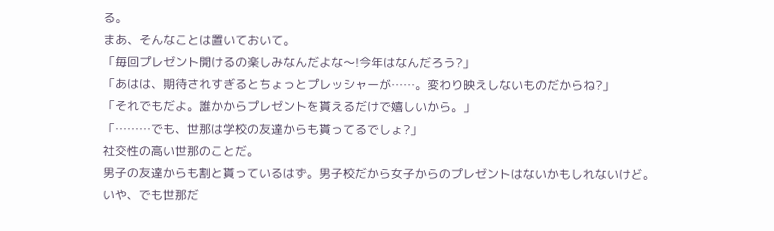る。
まあ、そんなことは置いておいて。
「毎回プレゼント開けるの楽しみなんだよな〜!今年はなんだろう?」
「あはは、期待されすぎるとちょっとプレッシャーが……。変わり映えしないものだからね?」
「それでもだよ。誰かからプレゼントを貰えるだけで嬉しいから。」
「………でも、世那は学校の友達からも貰ってるでしょ?」
社交性の高い世那のことだ。
男子の友達からも割と貰っているはず。男子校だから女子からのプレゼントはないかもしれないけど。
いや、でも世那だ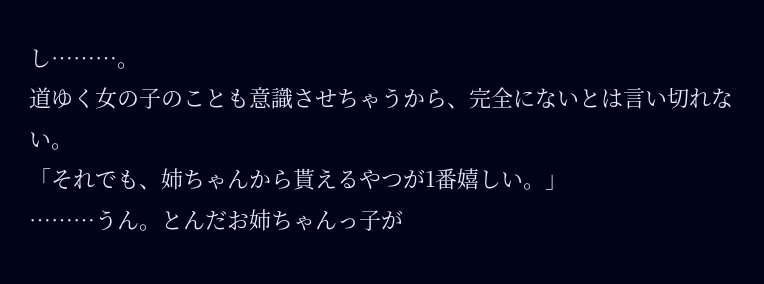し………。
道ゆく女の子のことも意識させちゃうから、完全にないとは言い切れない。
「それでも、姉ちゃんから貰えるやつが1番嬉しい。」
………うん。とんだお姉ちゃんっ子が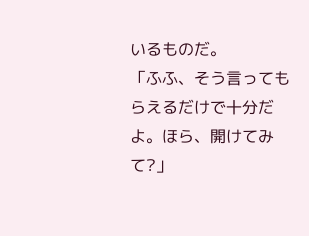いるものだ。
「ふふ、そう言ってもらえるだけで十分だよ。ほら、開けてみて?」